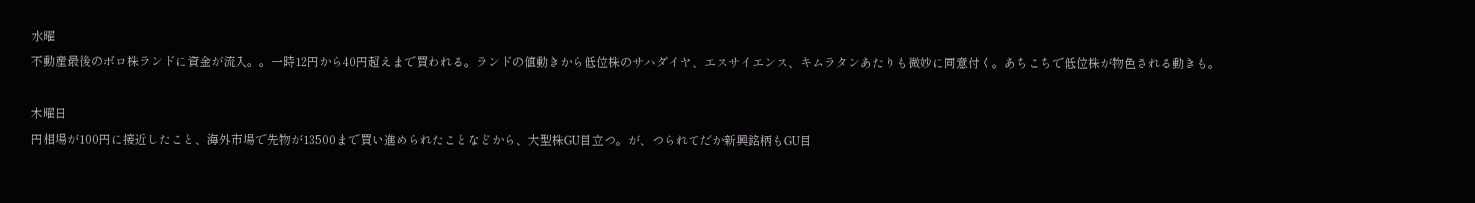水曜
不動産最後のボロ株ランドに資金が流入。。一時12円から40円超えまで買われる。ランドの値動きから低位株のサハダイヤ、エスサイエンス、キムラタンあたりも微妙に同意付く。あちこちで低位株が物色される動きも。

木曜日
円相場が100円に接近したこと、海外市場で先物が13500まで買い進められたことなどから、大型株GU目立つ。が、つられてだか新興銘柄もGU目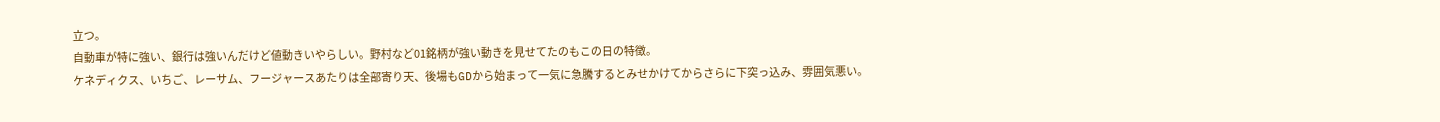立つ。
自動車が特に強い、銀行は強いんだけど値動きいやらしい。野村など01銘柄が強い動きを見せてたのもこの日の特徴。
ケネディクス、いちご、レーサム、フージャースあたりは全部寄り天、後場もGDから始まって一気に急騰するとみせかけてからさらに下突っ込み、雰囲気悪い。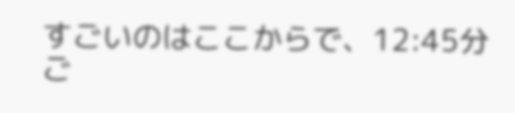すごいのはここからで、12:45分ご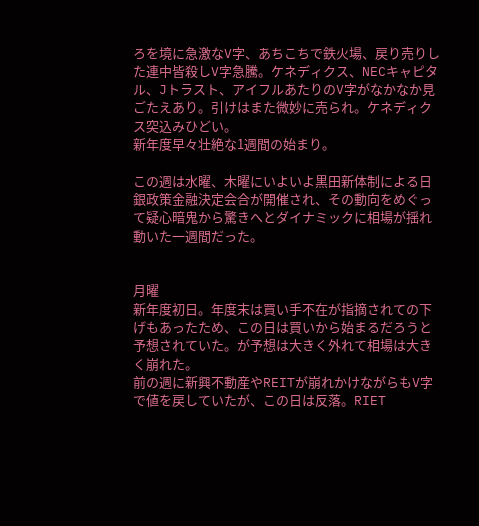ろを境に急激なV字、あちこちで鉄火場、戻り売りした連中皆殺しV字急騰。ケネディクス、NECキャピタル、Jトラスト、アイフルあたりのV字がなかなか見ごたえあり。引けはまた微妙に売られ。ケネディクス突込みひどい。
新年度早々壮絶な1週間の始まり。

この週は水曜、木曜にいよいよ黒田新体制による日銀政策金融決定会合が開催され、その動向をめぐって疑心暗鬼から驚きへとダイナミックに相場が揺れ動いた一週間だった。


月曜
新年度初日。年度末は買い手不在が指摘されての下げもあったため、この日は買いから始まるだろうと予想されていた。が予想は大きく外れて相場は大きく崩れた。
前の週に新興不動産やREITが崩れかけながらもV字で値を戻していたが、この日は反落。RIET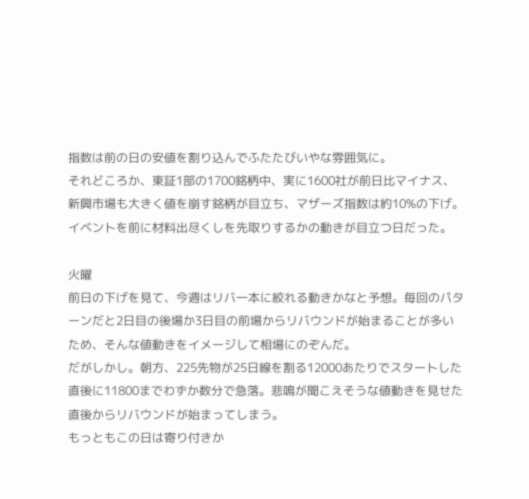指数は前の日の安値を割り込んでふたたびいやな雰囲気に。
それどころか、東証1部の1700銘柄中、実に1600社が前日比マイナス、新興市場も大きく値を崩す銘柄が目立ち、マザーズ指数は約10%の下げ。イベントを前に材料出尽くしを先取りするかの動きが目立つ日だった。

火曜
前日の下げを見て、今週はリバ一本に絞れる動きかなと予想。毎回のパターンだと2日目の後場か3日目の前場からリバウンドが始まることが多いため、そんな値動きをイメージして相場にのぞんだ。
だがしかし。朝方、225先物が25日線を割る12000あたりでスタートした直後に11800までわずか数分で急落。悲鳴が聞こえそうな値動きを見せた直後からリバウンドが始まってしまう。
もっともこの日は寄り付きか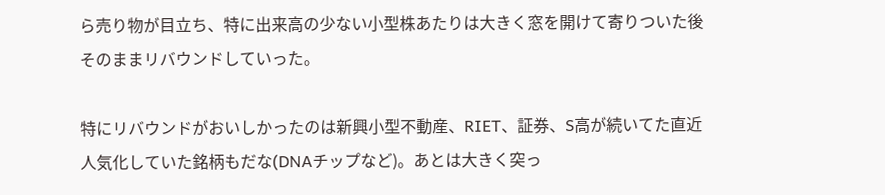ら売り物が目立ち、特に出来高の少ない小型株あたりは大きく窓を開けて寄りついた後そのままリバウンドしていった。

特にリバウンドがおいしかったのは新興小型不動産、RIET、証券、S高が続いてた直近人気化していた銘柄もだな(DNAチップなど)。あとは大きく突っ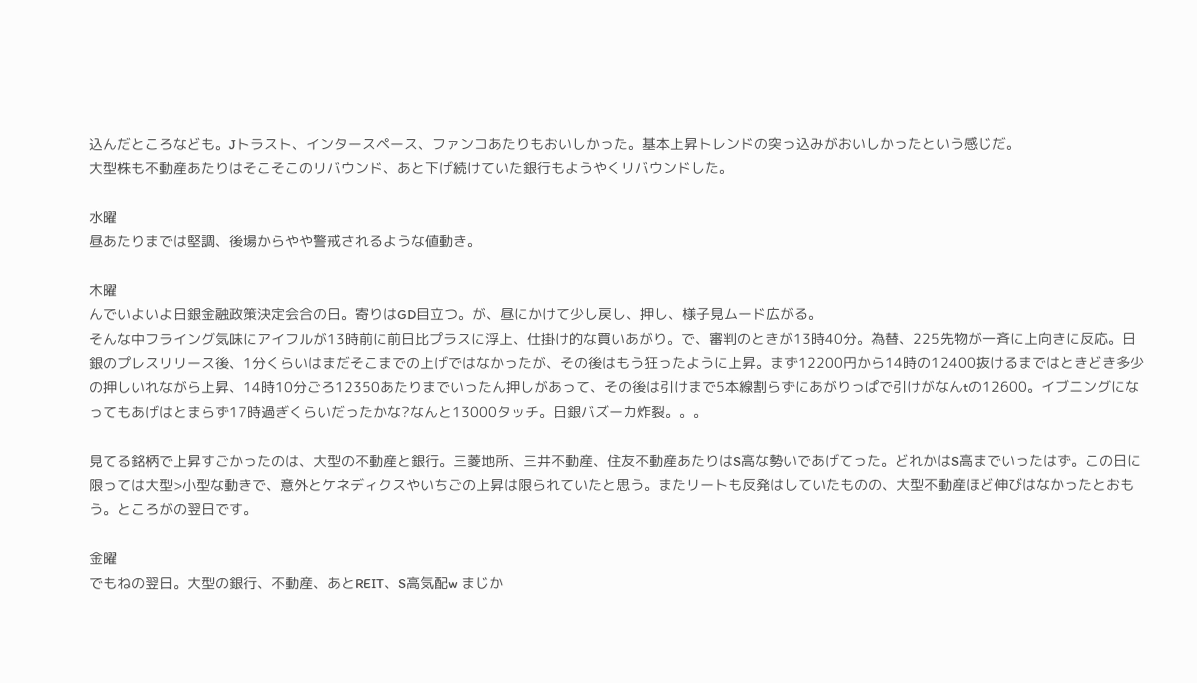込んだところなども。Jトラスト、インタースペース、ファンコあたりもおいしかった。基本上昇トレンドの突っ込みがおいしかったという感じだ。
大型株も不動産あたりはそこそこのリバウンド、あと下げ続けていた銀行もようやくリバウンドした。

水曜
昼あたりまでは堅調、後場からやや警戒されるような値動き。

木曜
んでいよいよ日銀金融政策決定会合の日。寄りはGD目立つ。が、昼にかけて少し戻し、押し、様子見ムード広がる。
そんな中フライング気味にアイフルが13時前に前日比プラスに浮上、仕掛け的な買いあがり。で、審判のときが13時40分。為替、225先物が一斉に上向きに反応。日銀のプレスリリース後、1分くらいはまだそこまでの上げではなかったが、その後はもう狂ったように上昇。まず12200円から14時の12400抜けるまではときどき多少の押しいれながら上昇、14時10分ごろ12350あたりまでいったん押しがあって、その後は引けまで5本線割らずにあがりっぱで引けがなんtの12600。イブニングになってもあげはとまらず17時過ぎくらいだったかな?なんと13000タッチ。日銀バズーカ炸裂。。。

見てる銘柄で上昇すごかったのは、大型の不動産と銀行。三菱地所、三井不動産、住友不動産あたりはS高な勢いであげてった。どれかはS高までいったはず。この日に限っては大型>小型な動きで、意外とケネディクスやいちごの上昇は限られていたと思う。またリートも反発はしていたものの、大型不動産ほど伸びはなかったとおもう。ところがの翌日です。

金曜
でもねの翌日。大型の銀行、不動産、あとREIT、S高気配w まじか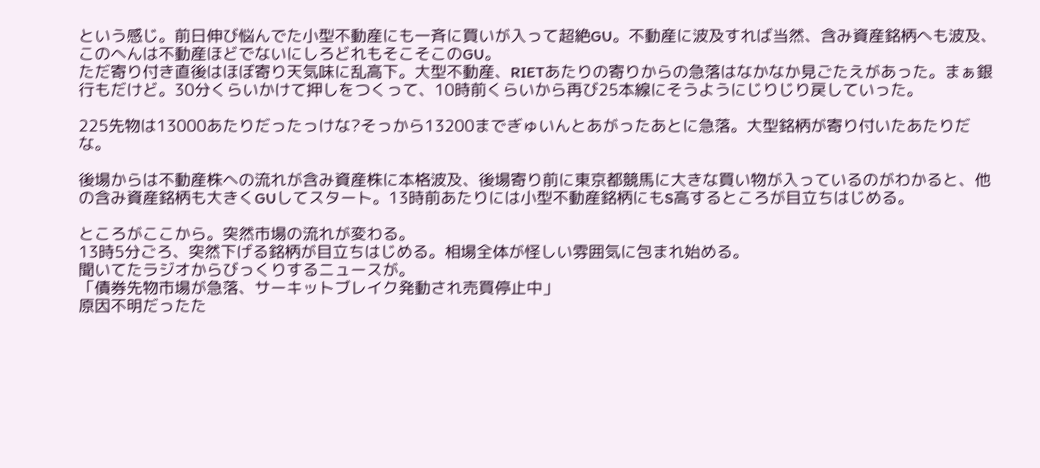という感じ。前日伸び悩んでた小型不動産にも一斉に買いが入って超絶GU。不動産に波及すれば当然、含み資産銘柄へも波及、このへんは不動産ほどでないにしろどれもそこそこのGU。
ただ寄り付き直後はほぼ寄り天気味に乱高下。大型不動産、RIETあたりの寄りからの急落はなかなか見ごたえがあった。まぁ銀行もだけど。30分くらいかけて押しをつくって、10時前くらいから再び25本線にそうようにじりじり戻していった。

225先物は13000あたりだったっけな?そっから13200までぎゅいんとあがったあとに急落。大型銘柄が寄り付いたあたりだな。

後場からは不動産株への流れが含み資産株に本格波及、後場寄り前に東京都競馬に大きな買い物が入っているのがわかると、他の含み資産銘柄も大きくGUしてスタート。13時前あたりには小型不動産銘柄にもS高するところが目立ちはじめる。

ところがここから。突然市場の流れが変わる。
13時5分ごろ、突然下げる銘柄が目立ちはじめる。相場全体が怪しい雰囲気に包まれ始める。
聞いてたラジオからびっくりするニュースが。
「債券先物市場が急落、サーキットブレイク発動され売買停止中」
原因不明だったた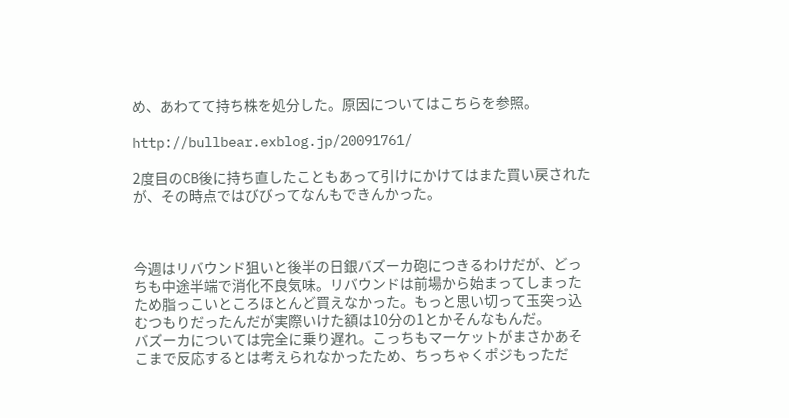め、あわてて持ち株を処分した。原因についてはこちらを参照。

http://bullbear.exblog.jp/20091761/

2度目のCB後に持ち直したこともあって引けにかけてはまた買い戻されたが、その時点ではびびってなんもできんかった。



今週はリバウンド狙いと後半の日銀バズーカ砲につきるわけだが、どっちも中途半端で消化不良気味。リバウンドは前場から始まってしまったため脂っこいところほとんど買えなかった。もっと思い切って玉突っ込むつもりだったんだが実際いけた額は10分の1とかそんなもんだ。
バズーカについては完全に乗り遅れ。こっちもマーケットがまさかあそこまで反応するとは考えられなかったため、ちっちゃくポジもっただ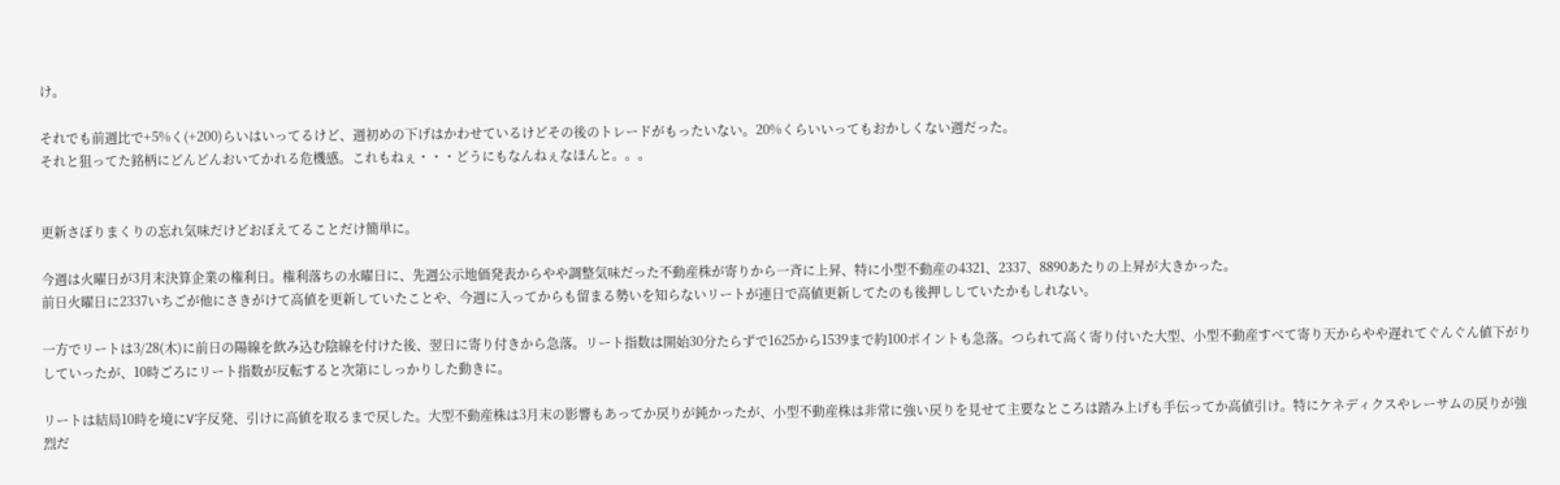け。

それでも前週比で+5%く(+200)らいはいってるけど、週初めの下げはかわせているけどその後のトレードがもったいない。20%くらいいってもおかしくない週だった。
それと狙ってた銘柄にどんどんおいてかれる危機感。これもねぇ・・・どうにもなんねぇなほんと。。。


更新さぼりまくりの忘れ気味だけどおぼえてることだけ簡単に。

今週は火曜日が3月末決算企業の権利日。権利落ちの水曜日に、先週公示地価発表からやや調整気味だった不動産株が寄りから一斉に上昇、特に小型不動産の4321、2337、8890あたりの上昇が大きかった。
前日火曜日に2337いちごが他にさきがけて高値を更新していたことや、今週に入ってからも留まる勢いを知らないリートが連日で高値更新してたのも後押ししていたかもしれない。

一方でリートは3/28(木)に前日の陽線を飲み込む陰線を付けた後、翌日に寄り付きから急落。リート指数は開始30分たらずで1625から1539まで約100ポイントも急落。つられて高く寄り付いた大型、小型不動産すべて寄り天からやや遅れてぐんぐん値下がりしていったが、10時ごろにリート指数が反転すると次第にしっかりした動きに。

リートは結局10時を境にV字反発、引けに高値を取るまで戻した。大型不動産株は3月末の影響もあってか戻りが鈍かったが、小型不動産株は非常に強い戻りを見せて主要なところは踏み上げも手伝ってか高値引け。特にケネディクスやレーサムの戻りが強烈だ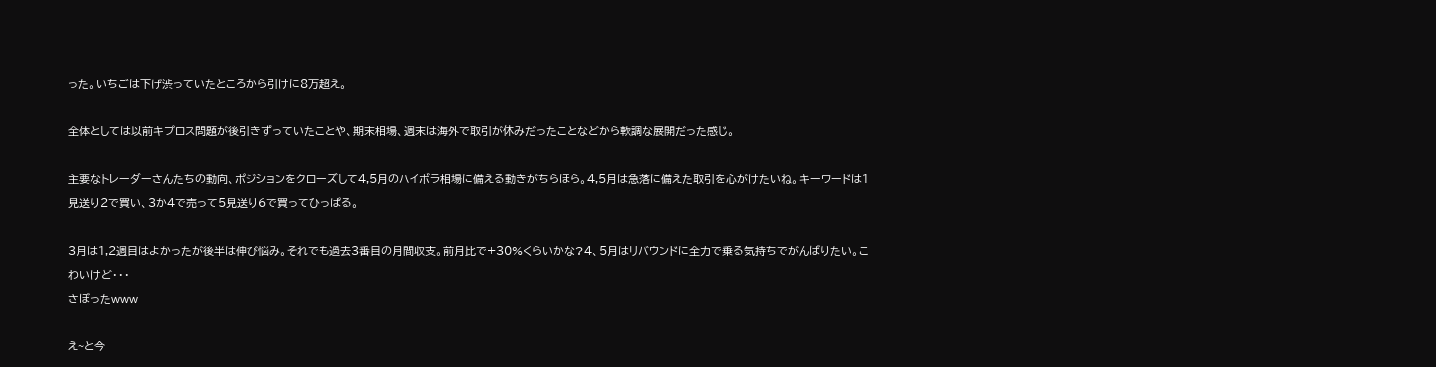った。いちごは下げ渋っていたところから引けに8万超え。

全体としては以前キプロス問題が後引きずっていたことや、期末相場、週末は海外で取引が休みだったことなどから軟調な展開だった感じ。

主要なトレーダーさんたちの動向、ポジションをクローズして4,5月のハイボラ相場に備える動きがちらほら。4,5月は急落に備えた取引を心がけたいね。キーワードは1見送り2で買い、3か4で売って5見送り6で買ってひっぱる。

3月は1,2週目はよかったが後半は伸び悩み。それでも過去3番目の月間収支。前月比で+30%くらいかな?4、5月はリバウンドに全力で乗る気持ちでがんばりたい。こわいけど・・・
さぼったwww

え~と今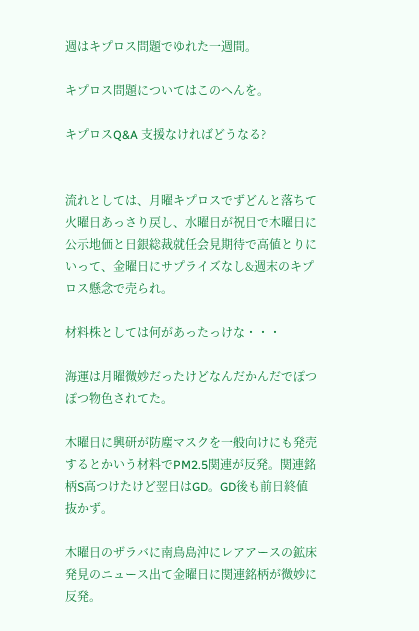週はキプロス問題でゆれた一週間。

キプロス問題についてはこのへんを。

キプロスQ&A 支援なければどうなる?


流れとしては、月曜キプロスでずどんと落ちて火曜日あっさり戻し、水曜日が祝日で木曜日に公示地価と日銀総裁就任会見期待で高値とりにいって、金曜日にサプライズなし&週末のキプロス懸念で売られ。

材料株としては何があったっけな・・・

海運は月曜微妙だったけどなんだかんだでぽつぽつ物色されてた。

木曜日に興研が防塵マスクを一般向けにも発売するとかいう材料でPM2.5関連が反発。関連銘柄S高つけたけど翌日はGD。GD後も前日終値抜かず。

木曜日のザラバに南鳥島沖にレアアースの鉱床発見のニュース出て金曜日に関連銘柄が微妙に反発。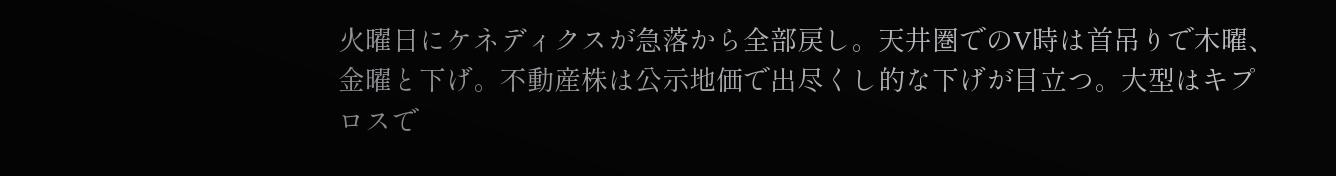火曜日にケネディクスが急落から全部戻し。天井圏でのV時は首吊りで木曜、金曜と下げ。不動産株は公示地価で出尽くし的な下げが目立つ。大型はキプロスで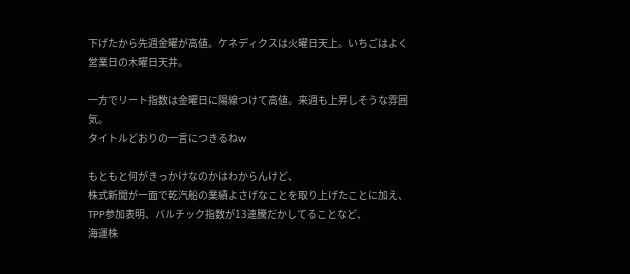下げたから先週金曜が高値。ケネディクスは火曜日天上。いちごはよく営業日の木曜日天井。

一方でリート指数は金曜日に陽線つけて高値。来週も上昇しそうな雰囲気。
タイトルどおりの一言につきるねw

もともと何がきっかけなのかはわからんけど、
株式新聞が一面で乾汽船の業績よさげなことを取り上げたことに加え、
TPP参加表明、バルチック指数が13連騰だかしてることなど、
海運株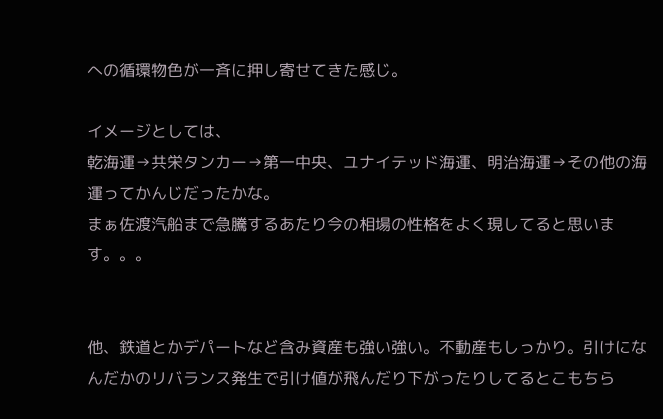への循環物色が一斉に押し寄せてきた感じ。

イメージとしては、
乾海運→共栄タンカー→第一中央、ユナイテッド海運、明治海運→その他の海運ってかんじだったかな。
まぁ佐渡汽船まで急騰するあたり今の相場の性格をよく現してると思います。。。


他、鉄道とかデパートなど含み資産も強い強い。不動産もしっかり。引けになんだかのリバランス発生で引け値が飛んだり下がったりしてるとこもちら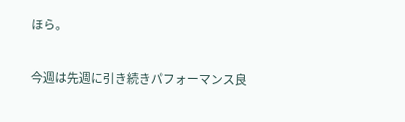ほら。

今週は先週に引き続きパフォーマンス良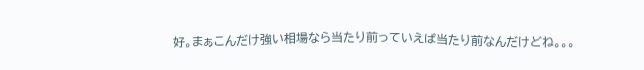好。まぁこんだけ強い相場なら当たり前っていえば当たり前なんだけどね。。。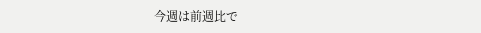今週は前週比で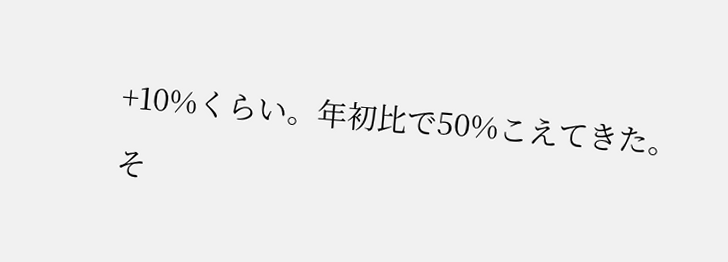+10%くらい。年初比で50%こえてきた。

そ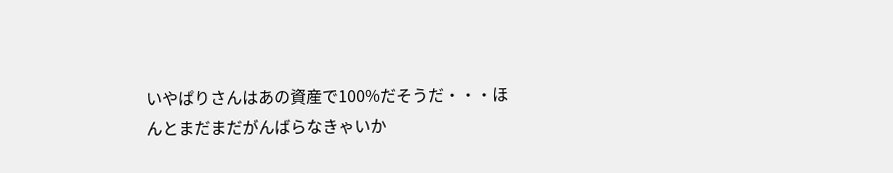いやぱりさんはあの資産で100%だそうだ・・・ほんとまだまだがんばらなきゃいか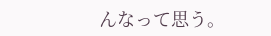んなって思う。